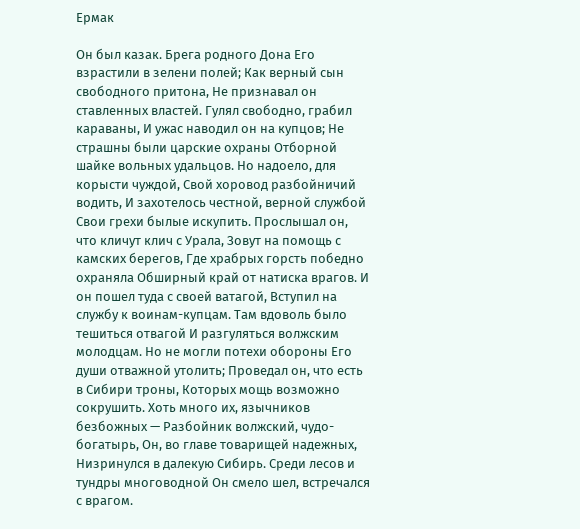Ермак

Он был казак. Брега родного Дона Его взрастили в зелени полей; Как верный сын свободного притона, Не признавал он ставленных властей. Гулял свободно, грабил караваны, И ужас наводил он на купцов; Не страшны были царские охраны Отборной шайке вольных удальцов. Но надоело, для корысти чуждой, Свой хоровод разбойничий водить, И захотелось честной, верной службой Свои грехи былые искупить. Прослышал он, что кличут клич с Урала, Зовут на помощь с камских берегов, Где храбрых горсть победно охраняла Обширный край от натиска врагов. И он пошел туда с своей ватагой, Вступил на службу к воинам-купцам. Там вдоволь было тешиться отвагой И разгуляться волжским молодцам. Но не могли потехи обороны Его души отважной утолить; Проведал он, что есть в Сибири троны, Которых мощь возможно сокрушить. Хоть много их, язычников безбожных — Разбойник волжский, чудо-богатырь, Он, во главе товарищей надежных, Низринулся в далекую Сибирь. Среди лесов и тундры многоводной Он смело шел, встречался с врагом.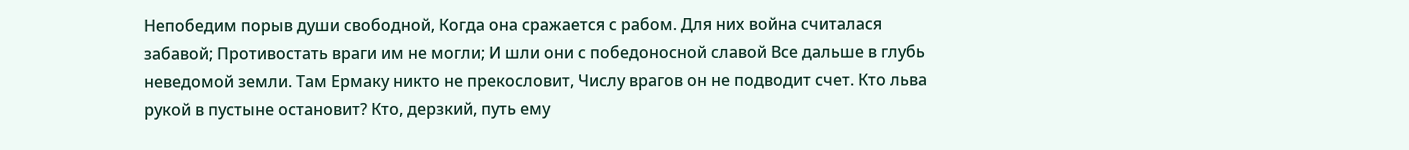Непобедим порыв души свободной, Когда она сражается с рабом. Для них война считалася забавой; Противостать враги им не могли; И шли они с победоносной славой Все дальше в глубь неведомой земли. Там Ермаку никто не прекословит, Числу врагов он не подводит счет. Кто льва рукой в пустыне остановит? Кто, дерзкий, путь ему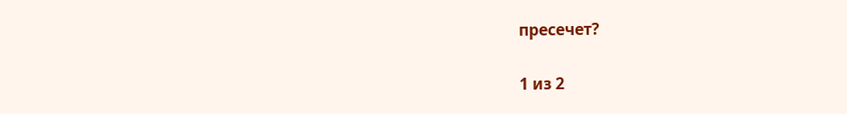пресечет?


1 из 2